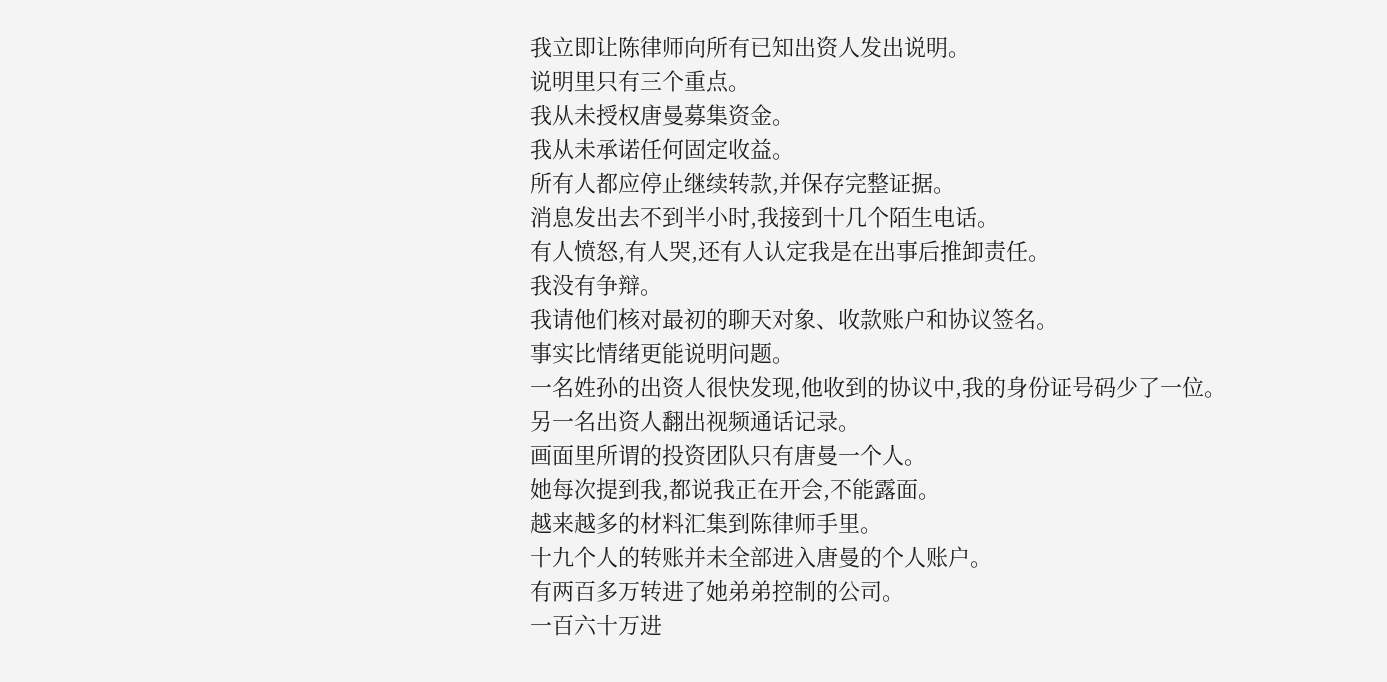我立即让陈律师向所有已知出资人发出说明。
说明里只有三个重点。
我从未授权唐曼募集资金。
我从未承诺任何固定收益。
所有人都应停止继续转款,并保存完整证据。
消息发出去不到半小时,我接到十几个陌生电话。
有人愤怒,有人哭,还有人认定我是在出事后推卸责任。
我没有争辩。
我请他们核对最初的聊天对象、收款账户和协议签名。
事实比情绪更能说明问题。
一名姓孙的出资人很快发现,他收到的协议中,我的身份证号码少了一位。
另一名出资人翻出视频通话记录。
画面里所谓的投资团队只有唐曼一个人。
她每次提到我,都说我正在开会,不能露面。
越来越多的材料汇集到陈律师手里。
十九个人的转账并未全部进入唐曼的个人账户。
有两百多万转进了她弟弟控制的公司。
一百六十万进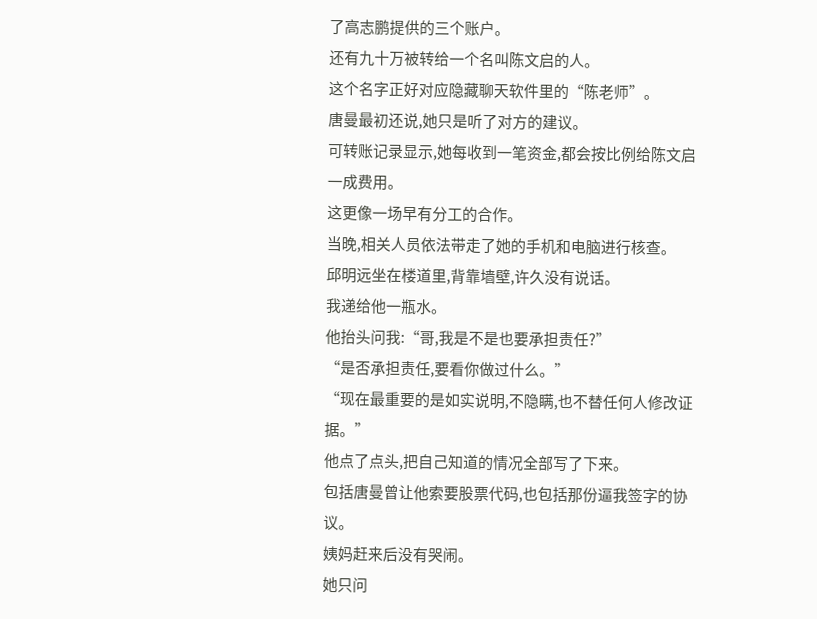了高志鹏提供的三个账户。
还有九十万被转给一个名叫陈文启的人。
这个名字正好对应隐藏聊天软件里的“陈老师”。
唐曼最初还说,她只是听了对方的建议。
可转账记录显示,她每收到一笔资金,都会按比例给陈文启一成费用。
这更像一场早有分工的合作。
当晚,相关人员依法带走了她的手机和电脑进行核查。
邱明远坐在楼道里,背靠墙壁,许久没有说话。
我递给他一瓶水。
他抬头问我:“哥,我是不是也要承担责任?”
“是否承担责任,要看你做过什么。”
“现在最重要的是如实说明,不隐瞒,也不替任何人修改证据。”
他点了点头,把自己知道的情况全部写了下来。
包括唐曼曾让他索要股票代码,也包括那份逼我签字的协议。
姨妈赶来后没有哭闹。
她只问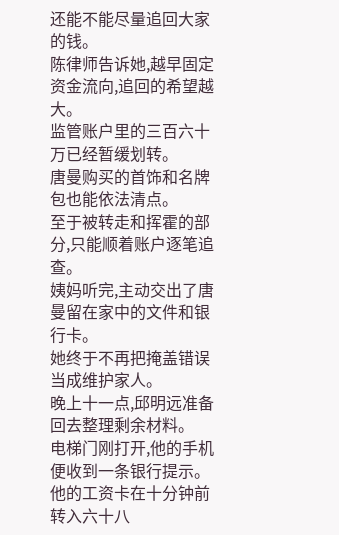还能不能尽量追回大家的钱。
陈律师告诉她,越早固定资金流向,追回的希望越大。
监管账户里的三百六十万已经暂缓划转。
唐曼购买的首饰和名牌包也能依法清点。
至于被转走和挥霍的部分,只能顺着账户逐笔追查。
姨妈听完,主动交出了唐曼留在家中的文件和银行卡。
她终于不再把掩盖错误当成维护家人。
晚上十一点,邱明远准备回去整理剩余材料。
电梯门刚打开,他的手机便收到一条银行提示。
他的工资卡在十分钟前转入六十八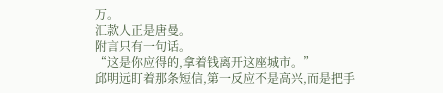万。
汇款人正是唐曼。
附言只有一句话。
“这是你应得的,拿着钱离开这座城市。”
邱明远盯着那条短信,第一反应不是高兴,而是把手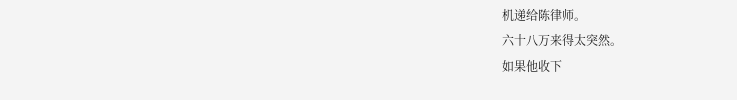机递给陈律师。
六十八万来得太突然。
如果他收下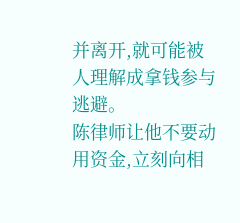并离开,就可能被人理解成拿钱参与逃避。
陈律师让他不要动用资金,立刻向相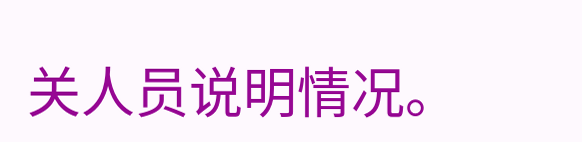关人员说明情况。